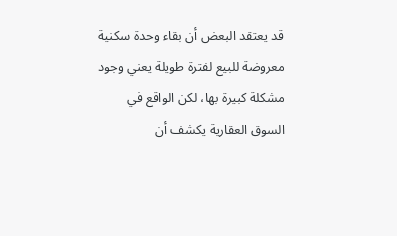قد يعتقد البعض أن بقاء وحدة سكنية معروضة للبيع لفترة طويلة يعني وجود مشكلة كبيرة بها، لكن الواقع في السوق العقارية يكشف أن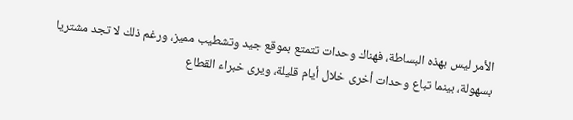الأمر ليس بهذه البساطة، فهناك وحدات تتمتع بموقع جيد وتشطيب مميز، ورغم ذلك لا تجد مشتريا بسهولة، بينما تباع وحدات أخرى خلال أيام قليلة، ويرى خبراء القطاع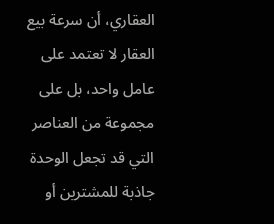العقاري، أن سرعة بيع العقار لا تعتمد على عامل واحد، بل على مجموعة من العناصر التي قد تجعل الوحدة جاذبة للمشترين أو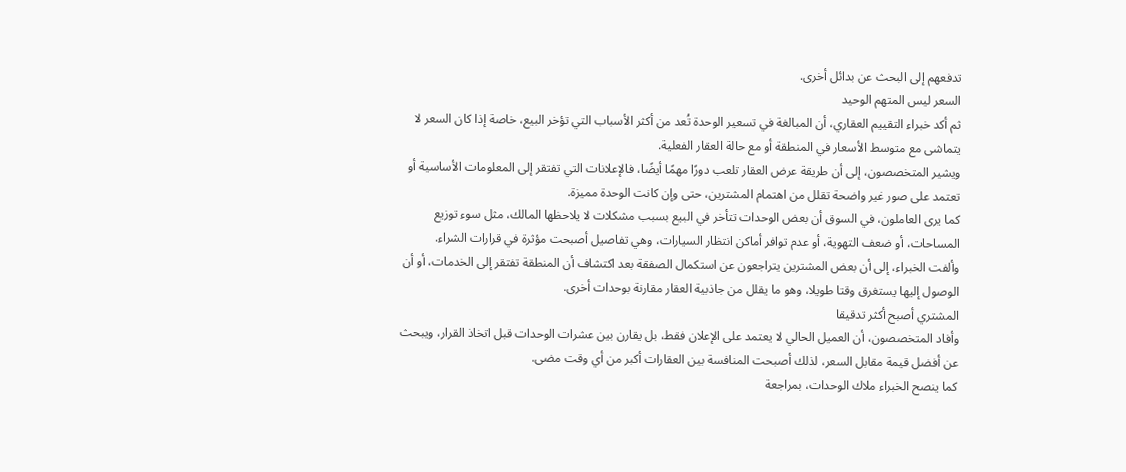تدفعهم إلى البحث عن بدائل أخرى.
السعر ليس المتهم الوحيد
ثم أكد خبراء التقييم العقاري، أن المبالغة في تسعير الوحدة تُعد من أكثر الأسباب التي تؤخر البيع، خاصة إذا كان السعر لا يتماشى مع متوسط الأسعار في المنطقة أو مع حالة العقار الفعلية.
ويشير المتخصصون، إلى أن طريقة عرض العقار تلعب دورًا مهمًا أيضًا، فالإعلانات التي تفتقر إلى المعلومات الأساسية أو تعتمد على صور غير واضحة تقلل من اهتمام المشترين، حتى وإن كانت الوحدة مميزة.
كما يرى العاملون، في السوق أن بعض الوحدات تتأخر في البيع بسبب مشكلات لا يلاحظها المالك، مثل سوء توزيع المساحات، أو ضعف التهوية، أو عدم توافر أماكن انتظار السيارات، وهي تفاصيل أصبحت مؤثرة في قرارات الشراء.
وألفت الخبراء، إلى أن بعض المشترين يتراجعون عن استكمال الصفقة بعد اكتشاف أن المنطقة تفتقر إلى الخدمات، أو أن الوصول إليها يستغرق وقتا طويلا، وهو ما يقلل من جاذبية العقار مقارنة بوحدات أخرى.
المشتري أصبح أكثر تدقيقا
وأفاد المتخصصون، أن العميل الحالي لا يعتمد على الإعلان فقط، بل يقارن بين عشرات الوحدات قبل اتخاذ القرار، ويبحث عن أفضل قيمة مقابل السعر، لذلك أصبحت المنافسة بين العقارات أكبر من أي وقت مضى.
كما ينصح الخبراء ملاك الوحدات، بمراجعة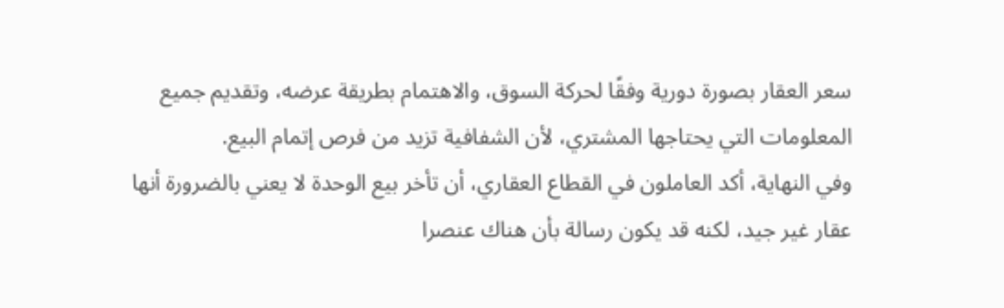سعر العقار بصورة دورية وفقًا لحركة السوق، والاهتمام بطريقة عرضه، وتقديم جميع المعلومات التي يحتاجها المشتري، لأن الشفافية تزيد من فرص إتمام البيع.
وفي النهاية، أكد العاملون في القطاع العقاري، أن تأخر بيع الوحدة لا يعني بالضرورة أنها عقار غير جيد، لكنه قد يكون رسالة بأن هناك عنصرا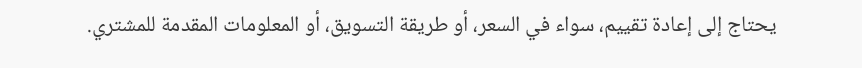يحتاج إلى إعادة تقييم، سواء في السعر، أو طريقة التسويق، أو المعلومات المقدمة للمشتري.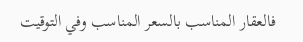فالعقار المناسب بالسعر المناسب وفي التوقيت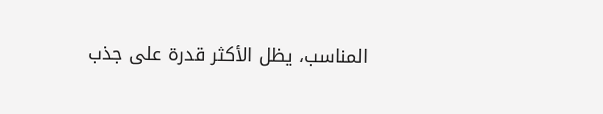المناسب، يظل الأكثر قدرة على جذب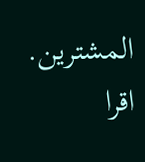المشترين.
اقرا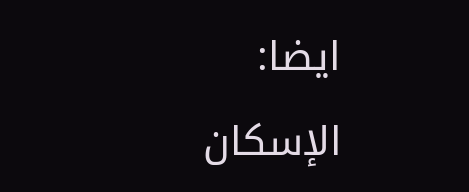ايضا: الإسكان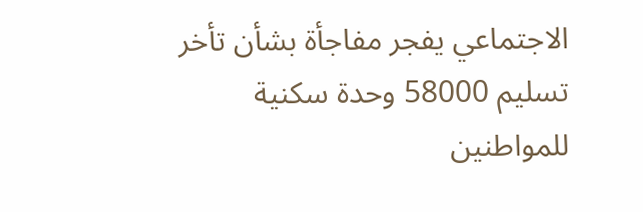الاجتماعي يفجر مفاجأة بشأن تأخر تسليم 58000 وحدة سكنية للمواطنين